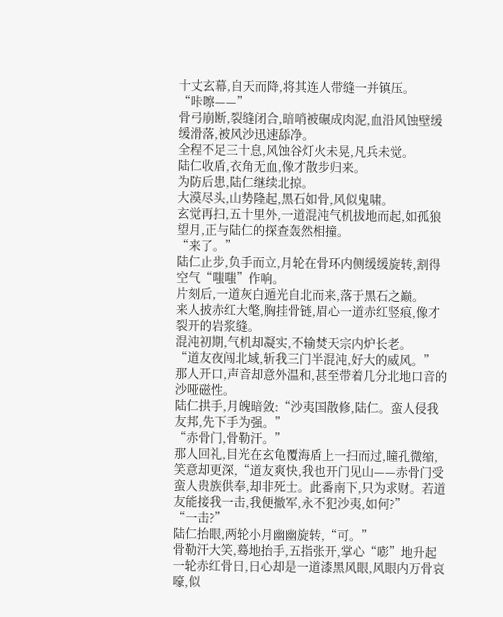十丈玄幕,自天而降,将其连人带缝一并镇压。
“咔嚓——”
骨弓崩断,裂缝闭合,暗哨被碾成肉泥,血沿风蚀壁缓缓滑落,被风沙迅速舔净。
全程不足三十息,风蚀谷灯火未晃,凡兵未觉。
陆仁收盾,衣角无血,像才散步归来。
为防后患,陆仁继续北掠。
大漠尽头,山势隆起,黑石如骨,风似鬼啸。
玄觉再扫,五十里外,一道混沌气机拔地而起,如孤狼望月,正与陆仁的探查轰然相撞。
“来了。”
陆仁止步,负手而立,月轮在骨环内侧缓缓旋转,割得空气“嗤嗤”作响。
片刻后,一道灰白遁光自北而来,落于黑石之巅。
来人披赤红大氅,胸挂骨链,眉心一道赤红竖痕,像才裂开的岩浆缝。
混沌初期,气机却凝实,不输焚天宗内炉长老。
“道友夜闯北域,斩我三门半混沌,好大的威风。”
那人开口,声音却意外温和,甚至带着几分北地口音的沙哑磁性。
陆仁拱手,月魄暗敛:“沙夷国散修,陆仁。蛮人侵我友邦,先下手为强。”
“赤骨门,骨勒汗。”
那人回礼,目光在玄龟覆海盾上一扫而过,瞳孔微缩,笑意却更深,“道友爽快,我也开门见山——赤骨门受蛮人贵族供奉,却非死士。此番南下,只为求财。若道友能接我一击,我便撤军,永不犯沙夷,如何?”
“一击?”
陆仁抬眼,两轮小月幽幽旋转,“可。”
骨勒汗大笑,蓦地抬手,五指张开,掌心“嘭”地升起一轮赤红骨日,日心却是一道漆黑风眼,风眼内万骨哀嚎,似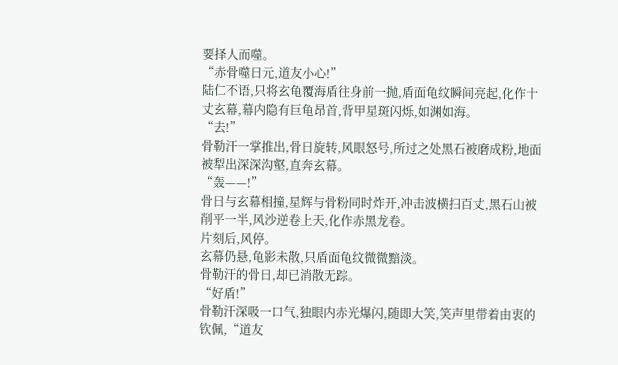要择人而噬。
“赤骨噬日元,道友小心!”
陆仁不语,只将玄龟覆海盾往身前一抛,盾面龟纹瞬间亮起,化作十丈玄幕,幕内隐有巨龟昂首,背甲星斑闪烁,如渊如海。
“去!”
骨勒汗一掌推出,骨日旋转,风眼怒号,所过之处黑石被磨成粉,地面被犁出深深沟壑,直奔玄幕。
“轰——!”
骨日与玄幕相撞,星辉与骨粉同时炸开,冲击波横扫百丈,黑石山被削平一半,风沙逆卷上天,化作赤黑龙卷。
片刻后,风停。
玄幕仍悬,龟影未散,只盾面龟纹微微黯淡。
骨勒汗的骨日,却已消散无踪。
“好盾!”
骨勒汗深吸一口气,独眼内赤光爆闪,随即大笑,笑声里带着由衷的钦佩,“道友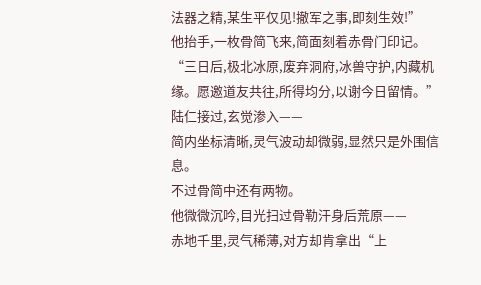法器之精,某生平仅见!撤军之事,即刻生效!”
他抬手,一枚骨简飞来,简面刻着赤骨门印记。
“三日后,极北冰原,废弃洞府,冰兽守护,内藏机缘。愿邀道友共往,所得均分,以谢今日留情。”
陆仁接过,玄觉渗入——
简内坐标清晰,灵气波动却微弱,显然只是外围信息。
不过骨简中还有两物。
他微微沉吟,目光扫过骨勒汗身后荒原——
赤地千里,灵气稀薄,对方却肯拿出“上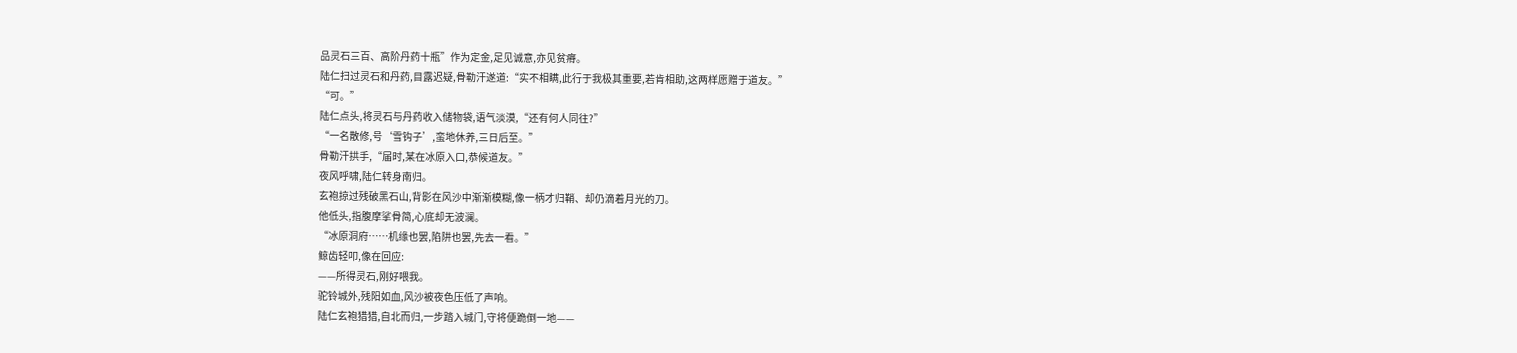品灵石三百、高阶丹药十瓶”作为定金,足见诚意,亦见贫瘠。
陆仁扫过灵石和丹药,目露迟疑,骨勒汗遂道:“实不相瞒,此行于我极其重要,若肯相助,这两样愿赠于道友。”
“可。”
陆仁点头,将灵石与丹药收入储物袋,语气淡漠,“还有何人同往?”
“一名散修,号‘雪钩子’,蛮地休养,三日后至。”
骨勒汗拱手,“届时,某在冰原入口,恭候道友。”
夜风呼啸,陆仁转身南归。
玄袍掠过残破黑石山,背影在风沙中渐渐模糊,像一柄才归鞘、却仍滴着月光的刀。
他低头,指腹摩挲骨简,心底却无波澜。
“冰原洞府……机缘也罢,陷阱也罢,先去一看。”
鲸齿轻叩,像在回应:
——所得灵石,刚好喂我。
驼铃城外,残阳如血,风沙被夜色压低了声响。
陆仁玄袍猎猎,自北而归,一步踏入城门,守将便跪倒一地——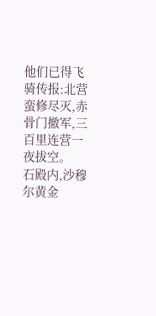他们已得飞骑传报:北营蛮修尽灭,赤骨门撤军,三百里连营一夜拔空。
石殿内,沙穆尔黄金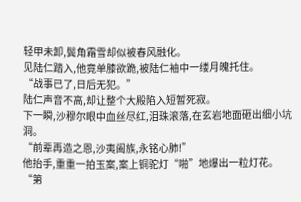轻甲未卸,鬓角霜雪却似被春风融化。
见陆仁踏入,他竟单膝欲跪,被陆仁袖中一缕月魄托住。
“战事已了,日后无犯。”
陆仁声音不高,却让整个大殿陷入短暂死寂。
下一瞬,沙穆尔眼中血丝尽红,泪珠滚落,在玄岩地面砸出细小坑洞。
“前辈再造之恩,沙夷阖族,永铭心肺!”
他抬手,重重一拍玉案,案上铜驼灯“啪”地爆出一粒灯花。
“第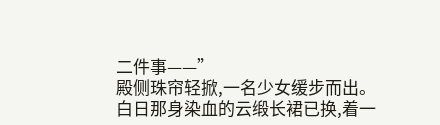二件事——”
殿侧珠帘轻掀,一名少女缓步而出。
白日那身染血的云缎长裙已换,着一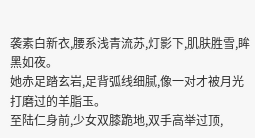袭素白新衣,腰系浅青流苏,灯影下,肌肤胜雪,眸黑如夜。
她赤足踏玄岩,足背弧线细腻,像一对才被月光打磨过的羊脂玉。
至陆仁身前,少女双膝跪地,双手高举过顶,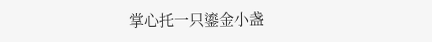掌心托一只鎏金小盏